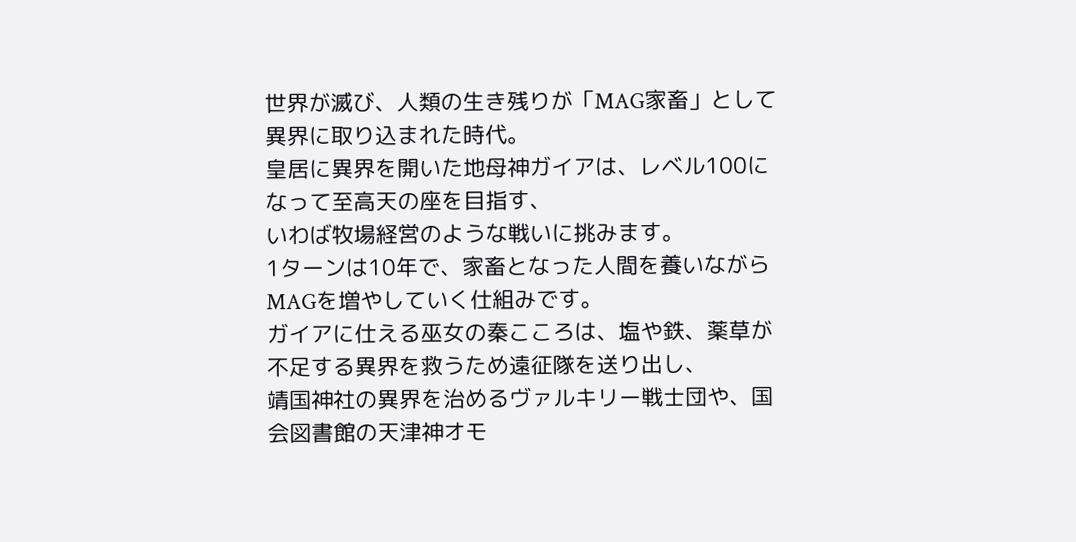世界が滅び、人類の生き残りが「MAG家畜」として異界に取り込まれた時代。
皇居に異界を開いた地母神ガイアは、レベル100になって至高天の座を目指す、
いわば牧場経営のような戦いに挑みます。
1ターンは10年で、家畜となった人間を養いながらMAGを増やしていく仕組みです。
ガイアに仕える巫女の秦こころは、塩や鉄、薬草が不足する異界を救うため遠征隊を送り出し、
靖国神社の異界を治めるヴァルキリー戦士団や、国会図書館の天津神オモ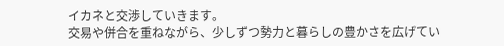イカネと交渉していきます。
交易や併合を重ねながら、少しずつ勢力と暮らしの豊かさを広げてい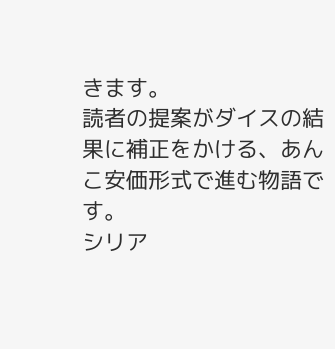きます。
読者の提案がダイスの結果に補正をかける、あんこ安価形式で進む物語です。
シリア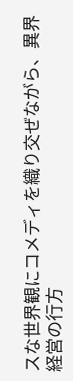スな世界観にコメディを織り交ぜながら、異界経営の行方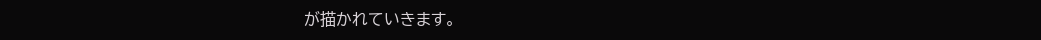が描かれていきます。